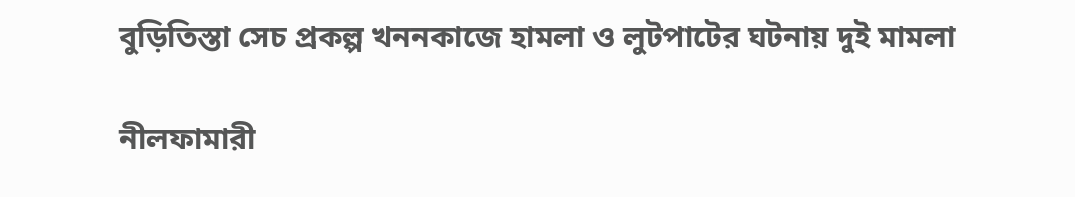বুড়িতিস্তা সেচ প্রকল্প খননকাজে হামলা ও লুটপাটের ঘটনায় দুই মামলা

নীলফামারী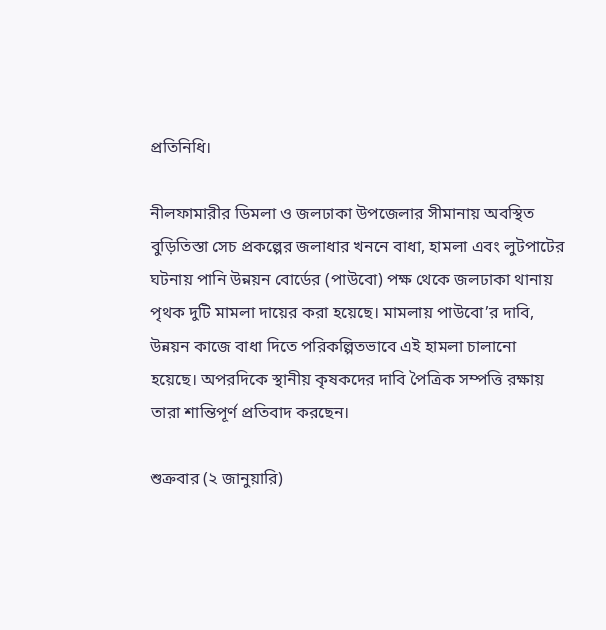প্রতিনিধি।

নীলফামারীর ডিমলা ও জলঢাকা উপজেলার সীমানায় অবস্থিত বুড়িতিস্তা সেচ প্রকল্পের জলাধার খননে বাধা, হামলা এবং লুটপাটের ঘটনায় পানি উন্নয়ন বোর্ডের (পাউবো) পক্ষ থেকে জলঢাকা থানায় পৃথক দুটি মামলা দায়ের করা হয়েছে। মামলায় পাউবো’র দাবি, উন্নয়ন কাজে বাধা দিতে পরিকল্পিতভাবে এই হামলা চালানো হয়েছে। অপরদিকে স্থানীয় কৃষকদের দাবি পৈত্রিক সম্পত্তি রক্ষায় তারা শান্তিপূর্ণ প্রতিবাদ করছেন।

শুক্রবার (২ জানুয়ারি)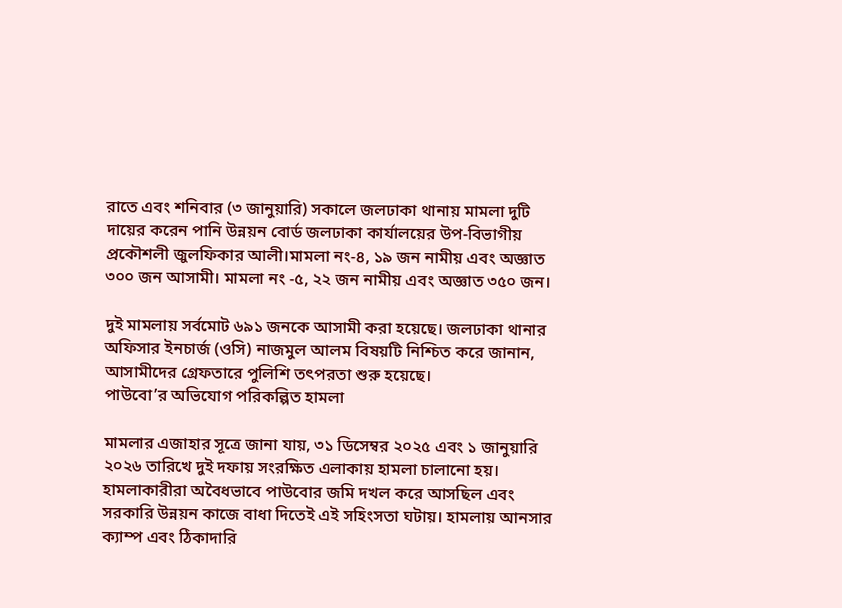রাতে এবং শনিবার (৩ জানুয়ারি) সকালে জলঢাকা থানায় মামলা দুটি দায়ের করেন পানি উন্নয়ন বোর্ড জলঢাকা কার্যালয়ের উপ-বিভাগীয় প্রকৌশলী জুলফিকার আলী।মামলা নং-৪, ১৯ জন নামীয় এবং অজ্ঞাত ৩০০ জন আসামী। মামলা নং -৫, ২২ জন নামীয় এবং অজ্ঞাত ৩৫০ জন।

দুই মামলায় সর্বমোট ৬৯১ জনকে আসামী করা হয়েছে। জলঢাকা থানার অফিসার ইনচার্জ (ওসি) নাজমুল আলম বিষয়টি নিশ্চিত করে জানান, আসামীদের গ্রেফতারে পুলিশি তৎপরতা শুরু হয়েছে।
পাউবো’র অভিযোগ পরিকল্পিত হামলা

মামলার এজাহার সূত্রে জানা যায়, ৩১ ডিসেম্বর ২০২৫ এবং ১ জানুয়ারি ২০২৬ তারিখে দুই দফায় সংরক্ষিত এলাকায় হামলা চালানো হয়। হামলাকারীরা অবৈধভাবে পাউবোর জমি দখল করে আসছিল এবং সরকারি উন্নয়ন কাজে বাধা দিতেই এই সহিংসতা ঘটায়। হামলায় আনসার ক্যাম্প এবং ঠিকাদারি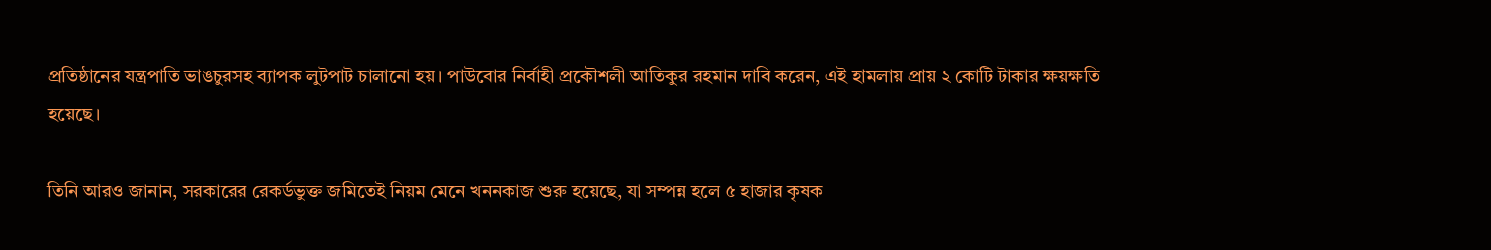প্রতিষ্ঠানের যন্ত্রপাতি ভাঙচুরসহ ব্যাপক লুটপাট চালানো হয়। পাউবোর নির্বাহী প্রকৌশলী আতিকুর রহমান দাবি করেন, এই হামলায় প্রায় ২ কোটি টাকার ক্ষয়ক্ষতি হয়েছে।

তিনি আরও জানান, সরকারের রেকর্ডভুক্ত জমিতেই নিয়ম মেনে খননকাজ শুরু হয়েছে, যা সম্পন্ন হলে ৫ হাজার কৃষক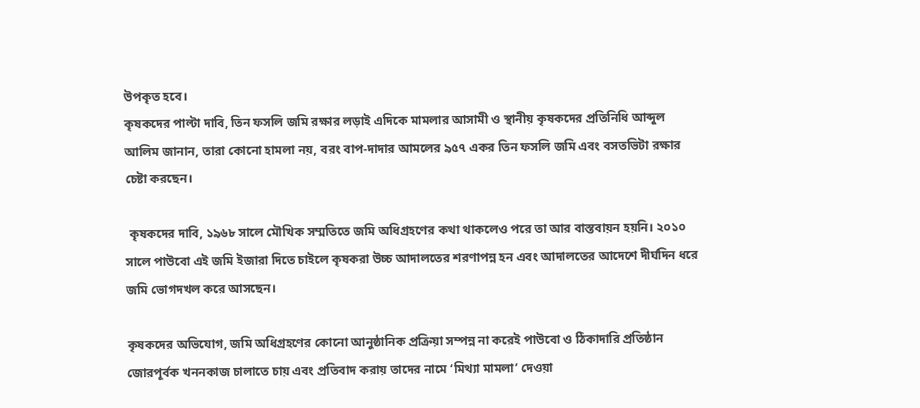উপকৃত হবে।
কৃষকদের পাল্টা দাবি, তিন ফসলি জমি রক্ষার লড়াই এদিকে মামলার আসামী ও স্থানীয় কৃষকদের প্রতিনিধি আব্দুল আলিম জানান, তারা কোনো হামলা নয়, বরং বাপ-দাদার আমলের ৯৫৭ একর তিন ফসলি জমি এবং বসতভিটা রক্ষার চেষ্টা করছেন।

 কৃষকদের দাবি, ১৯৬৮ সালে মৌখিক সম্মতিতে জমি অধিগ্রহণের কথা থাকলেও পরে তা আর বাস্তবায়ন হয়নি। ২০১০ সালে পাউবো এই জমি ইজারা দিতে চাইলে কৃষকরা উচ্চ আদালতের শরণাপন্ন হন এবং আদালতের আদেশে দীর্ঘদিন ধরে জমি ভোগদখল করে আসছেন।

কৃষকদের অভিযোগ, জমি অধিগ্রহণের কোনো আনুষ্ঠানিক প্রক্রিয়া সম্পন্ন না করেই পাউবো ও ঠিকাদারি প্রতিষ্ঠান জোরপূর্বক খননকাজ চালাতে চায় এবং প্রতিবাদ করায় তাদের নামে ‘মিথ্যা মামলা’ দেওয়া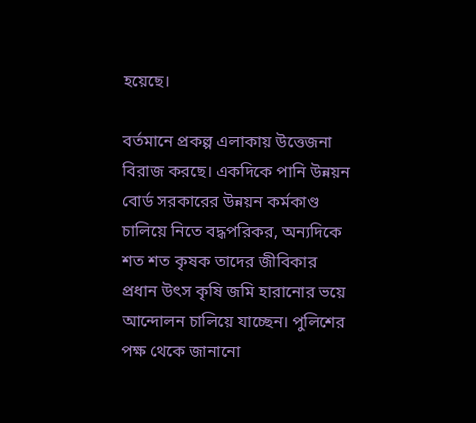হয়েছে।

বর্তমানে প্রকল্প এলাকায় উত্তেজনা বিরাজ করছে। একদিকে পানি উন্নয়ন বোর্ড সরকারের উন্নয়ন কর্মকাণ্ড চালিয়ে নিতে বদ্ধপরিকর, অন্যদিকে শত শত কৃষক তাদের জীবিকার প্রধান উৎস কৃষি জমি হারানোর ভয়ে আন্দোলন চালিয়ে যাচ্ছেন। পুলিশের পক্ষ থেকে জানানো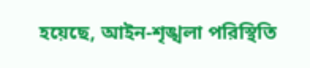হয়েছে, আইন-শৃঙ্খলা পরিস্থিতি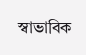স্বাভাবিক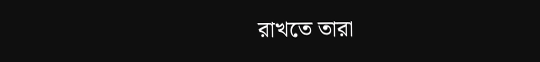রাখতে তারা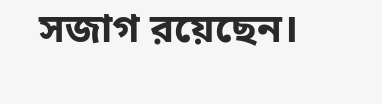সজাগ রয়েছেন।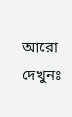আরো দেখুনঃ